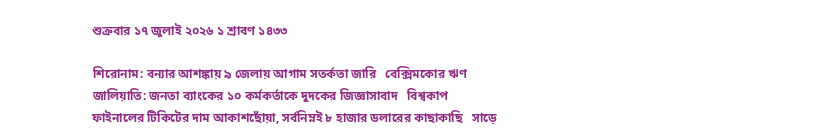শুক্রবার ১৭ জুলাই ২০২৬ ১ শ্রাবণ ১৪৩৩

শিরোনাম: বন্যার আশঙ্কায় ৯ জেলায় আগাম সতর্কতা জারি   বেক্সিমকোর ঋণ জালিয়াতি: জনতা ব্যাংকের ১০ কর্মকর্তাকে দুদকের জিজ্ঞাসাবাদ   বিশ্বকাপ ফাইনালের টিকিটের দাম আকাশছোঁয়া, সর্বনিম্নই ৮ হাজার ডলারের কাছাকাছি   সাড়ে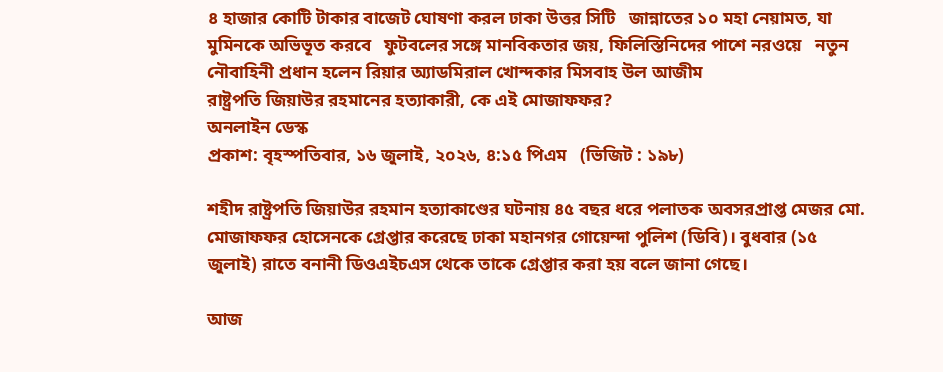৪ হাজার কোটি টাকার বাজেট ঘোষণা করল ঢাকা উত্তর সিটি   জান্নাতের ১০ মহা নেয়ামত, যা মুমিনকে অভিভূত করবে   ফুটবলের সঙ্গে মানবিকতার জয়, ফিলিস্তিনিদের পাশে নরওয়ে   নতুন নৌবাহিনী প্রধান হলেন রিয়ার অ্যাডমিরাল খোন্দকার মিসবাহ উল আজীম
রাষ্ট্রপতি জিয়াউর রহমানের হত্যাকারী, কে এই মোজাফফর?
অনলাইন ডেস্ক
প্রকাশ: বৃহস্পতিবার, ১৬ জুলাই, ২০২৬, ৪:১৫ পিএম   (ভিজিট : ১৯৮)

শহীদ রাষ্ট্রপতি জিয়াউর রহমান হত্যাকাণ্ডের ঘটনায় ৪৫ বছর ধরে পলাতক অবসরপ্রাপ্ত মেজর মো. মোজাফফর হোসেনকে গ্রেপ্তার করেছে ঢাকা মহানগর গোয়েন্দা পুলিশ (ডিবি)। বুধবার (১৫ জুলাই) রাতে বনানী ডিওএইচএস থেকে তাকে গ্রেপ্তার করা হয় বলে জানা গেছে।

আজ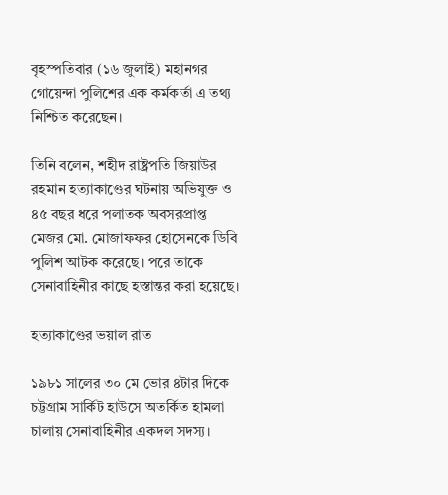বৃহস্পতিবার (১৬ জুলাই) মহানগর গোয়েন্দা পুলিশের এক কর্মকর্তা এ তথ্য নিশ্চিত করেছেন।

তিনি বলেন, শহীদ রাষ্ট্রপতি জিয়াউর রহমান হত্যাকাণ্ডের ঘটনায় অভিযুক্ত ও ৪৫ বছর ধরে পলাতক অবসরপ্রাপ্ত মেজর মো. মোজাফফর হোসেনকে ডিবি পুলিশ আটক করেছে। পরে তাকে সেনাবাহিনীর কাছে হস্তান্তর করা হয়েছে।

হত্যাকাণ্ডের ভয়াল রাত

১৯৮১ সালের ৩০ মে ভোর ৪টার দিকে চট্টগ্রাম সার্কিট হাউসে অতর্কিত হামলা চালায় সেনাবাহিনীর একদল সদস্য।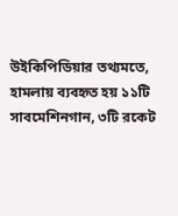উইকিপিডিয়ার তথ্যমতে, হামলায় ব্যবহৃত হয় ১১টি সাবমেশিনগান, ৩টি রকেট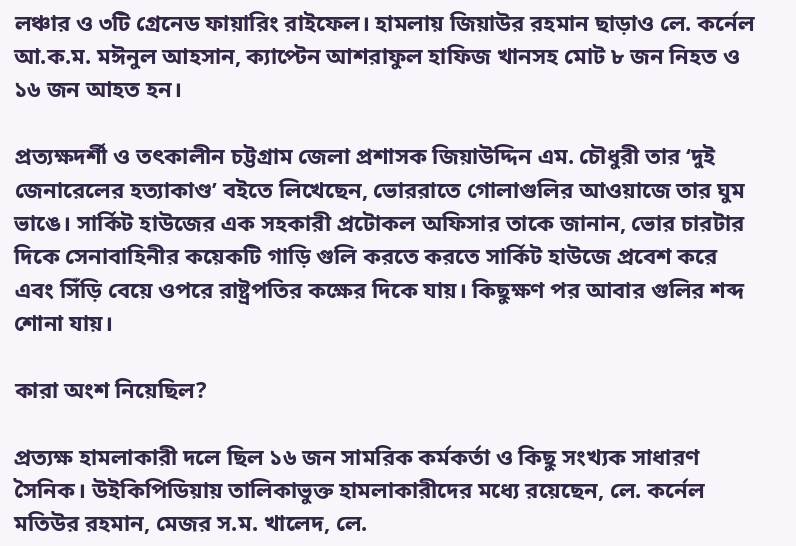লঞ্চার ও ৩টি গ্রেনেড ফায়ারিং রাইফেল। হামলায় জিয়াউর রহমান ছাড়াও লে. কর্নেল আ.ক.ম. মঈনুল আহসান, ক্যাপ্টেন আশরাফুল হাফিজ খানসহ মোট ৮ জন নিহত ও ১৬ জন আহত হন।

প্রত্যক্ষদর্শী ও তৎকালীন চট্টগ্রাম জেলা প্রশাসক জিয়াউদ্দিন এম. চৌধুরী তার ‘দুই জেনারেলের হত্যাকাণ্ড’ বইতে লিখেছেন, ভোররাতে গোলাগুলির আওয়াজে তার ঘুম ভাঙে। সার্কিট হাউজের এক সহকারী প্রটোকল অফিসার তাকে জানান, ভোর চারটার দিকে সেনাবাহিনীর কয়েকটি গাড়ি গুলি করতে করতে সার্কিট হাউজে প্রবেশ করে এবং সিঁড়ি বেয়ে ওপরে রাষ্ট্রপতির কক্ষের দিকে যায়। কিছুক্ষণ পর আবার গুলির শব্দ শোনা যায়।

কারা অংশ নিয়েছিল?

প্রত্যক্ষ হামলাকারী দলে ছিল ১৬ জন সামরিক কর্মকর্তা ও কিছু সংখ্যক সাধারণ সৈনিক। উইকিপিডিয়ায় তালিকাভুক্ত হামলাকারীদের মধ্যে রয়েছেন, লে. কর্নেল মতিউর রহমান, মেজর স.ম. খালেদ, লে.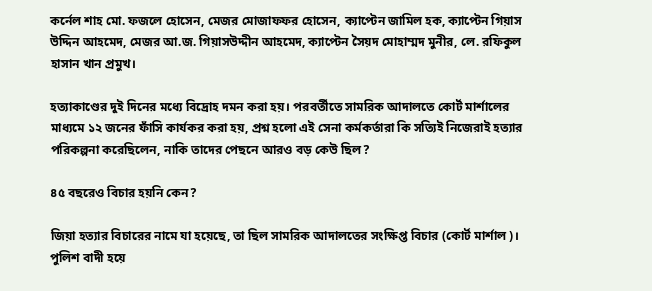কর্নেল শাহ মো. ফজলে হোসেন, মেজর মোজাফফর হোসেন, ক্যাপ্টেন জামিল হক, ক্যাপ্টেন গিয়াস উদ্দিন আহমেদ, মেজর আ.জ. গিয়াসউদ্দীন আহমেদ, ক্যাপ্টেন সৈয়দ মোহাম্মদ মুনীর, লে. রফিকুল হাসান খান প্রমুখ।

হত্যাকাণ্ডের দুই দিনের মধ্যে বিদ্রোহ দমন করা হয়। পরবর্তীতে সামরিক আদালতে কোর্ট মার্শালের মাধ্যমে ১২ জনের ফাঁসি কার্যকর করা হয়, প্রশ্ন হলো এই সেনা কর্মকর্তারা কি সত্যিই নিজেরাই হত্যার পরিকল্পনা করেছিলেন, নাকি তাদের পেছনে আরও বড় কেউ ছিল?

৪৫ বছরেও বিচার হয়নি কেন?

জিয়া হত্যার বিচারের নামে যা হয়েছে, তা ছিল সামরিক আদালতের সংক্ষিপ্ত বিচার (কোর্ট মার্শাল)। পুলিশ বাদী হয়ে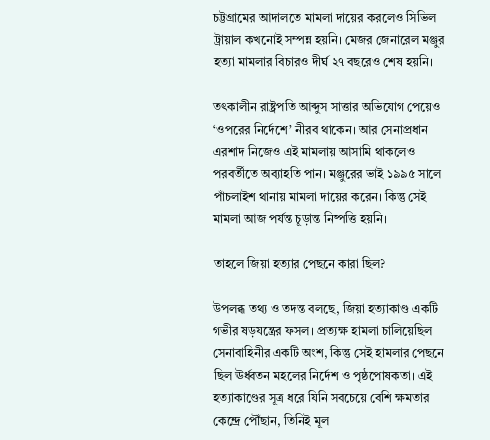চট্টগ্রামের আদালতে মামলা দায়ের করলেও সিভিল ট্রায়াল কখনোই সম্পন্ন হয়নি। মেজর জেনারেল মঞ্জুর হত্যা মামলার বিচারও দীর্ঘ ২৭ বছরেও শেষ হয়নি।

তৎকালীন রাষ্ট্রপতি আব্দুস সাত্তার অভিযোগ পেয়েও ‘ওপরের নির্দেশে’ নীরব থাকেন। আর সেনাপ্রধান এরশাদ নিজেও এই মামলায় আসামি থাকলেও পরবর্তীতে অব্যাহতি পান। মঞ্জুরের ভাই ১৯৯৫ সালে পাঁচলাইশ থানায় মামলা দায়ের করেন। কিন্তু সেই মামলা আজ পর্যন্ত চূড়ান্ত নিষ্পত্তি হয়নি।

তাহলে জিয়া হত্যার পেছনে কারা ছিল?

উপলব্ধ তথ্য ও তদন্ত বলছে, জিয়া হত্যাকাণ্ড একটি গভীর ষড়যন্ত্রের ফসল। প্রত্যক্ষ হামলা চালিয়েছিল সেনাবাহিনীর একটি অংশ, কিন্তু সেই হামলার পেছনে ছিল ঊর্ধ্বতন মহলের নির্দেশ ও পৃষ্ঠপোষকতা। এই হত্যাকাণ্ডের সূত্র ধরে যিনি সবচেয়ে বেশি ক্ষমতার কেন্দ্রে পৌঁছান, তিনিই মূল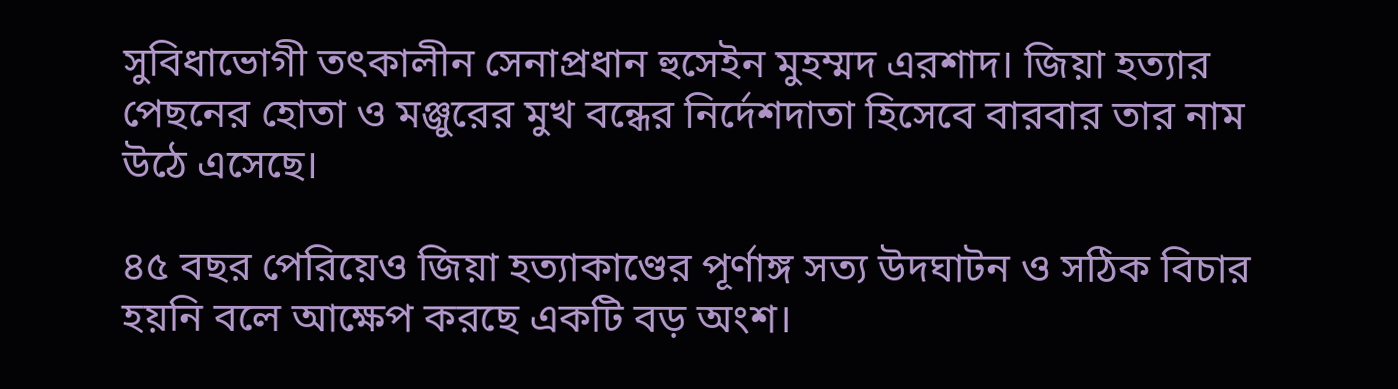সুবিধাভোগী তৎকালীন সেনাপ্রধান হুসেইন মুহম্মদ এরশাদ। জিয়া হত্যার পেছনের হোতা ও মঞ্জুরের মুখ বন্ধের নির্দেশদাতা হিসেবে বারবার তার নাম উঠে এসেছে।

৪৫ বছর পেরিয়েও জিয়া হত্যাকাণ্ডের পূর্ণাঙ্গ সত্য উদঘাটন ও সঠিক বিচার হয়নি বলে আক্ষেপ করছে একটি বড় অংশ।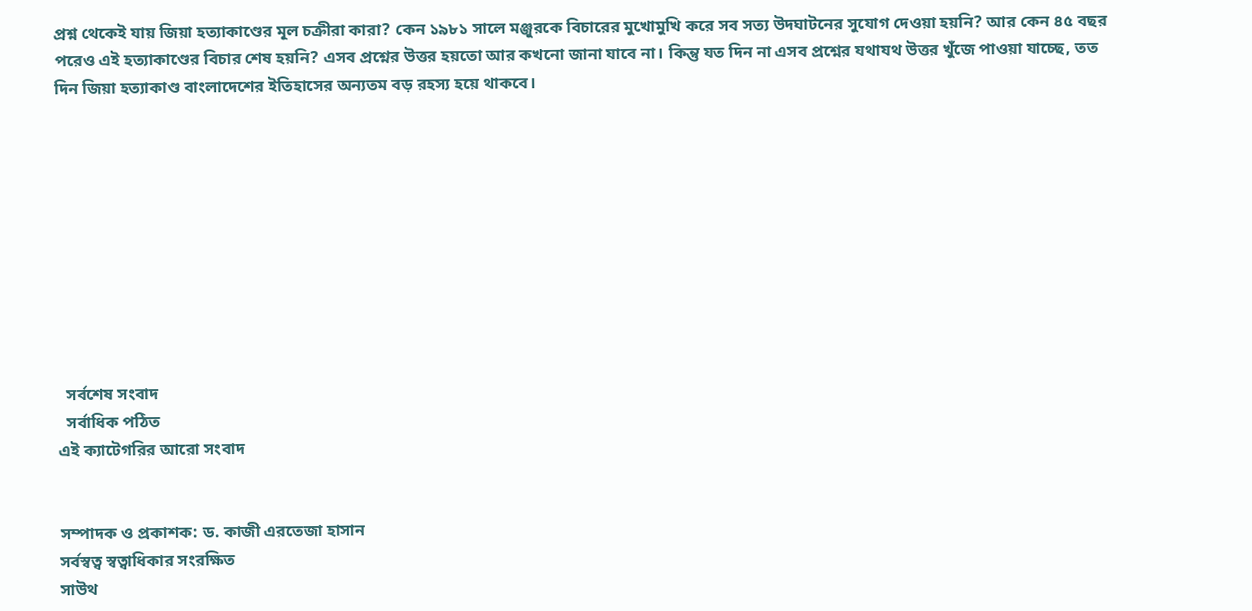প্রশ্ন থেকেই যায় জিয়া হত্যাকাণ্ডের মূল চক্রীরা কারা? কেন ১৯৮১ সালে মঞ্জুরকে বিচারের মুখোমুখি করে সব সত্য উদঘাটনের সুযোগ দেওয়া হয়নি? আর কেন ৪৫ বছর পরেও এই হত্যাকাণ্ডের বিচার শেষ হয়নি? এসব প্রশ্নের উত্তর হয়তো আর কখনো জানা যাবে না। কিন্তু যত দিন না এসব প্রশ্নের যথাযথ উত্তর খুঁজে পাওয়া যাচ্ছে, তত দিন জিয়া হত্যাকাণ্ড বাংলাদেশের ইতিহাসের অন্যতম বড় রহস্য হয়ে থাকবে।










  সর্বশেষ সংবাদ
  সর্বাধিক পঠিত
এই ক্যাটেগরির আরো সংবাদ


সম্পাদক ও প্রকাশক: ড. কাজী এরতেজা হাসান
সর্বস্বত্ব স্বত্বাধিকার সংরক্ষিত
সাউথ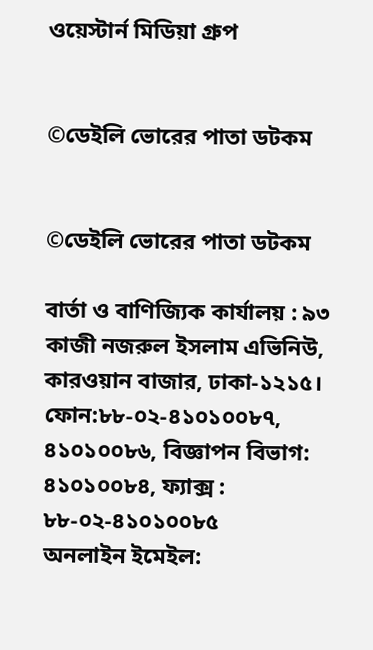ওয়েস্টার্ন মিডিয়া গ্রুপ


©ডেইলি ভোরের পাতা ডটকম


©ডেইলি ভোরের পাতা ডটকম

বার্তা ও বাণিজ্যিক কার্যালয় : ৯৩ কাজী নজরুল ইসলাম এভিনিউ, কারওয়ান বাজার, ঢাকা-১২১৫।
ফোন:৮৮-০২-৪১০১০০৮৭, ৪১০১০০৮৬, বিজ্ঞাপন বিভাগ: ৪১০১০০৮৪, ফ্যাক্স : ৮৮-০২-৪১০১০০৮৫
অনলাইন ইমেইল: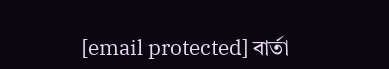[email protected] বার্তা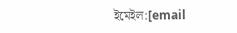ইমেইল:[email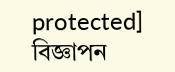protected] বিজ্ঞাপন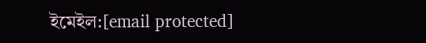ইমেইল:[email protected]